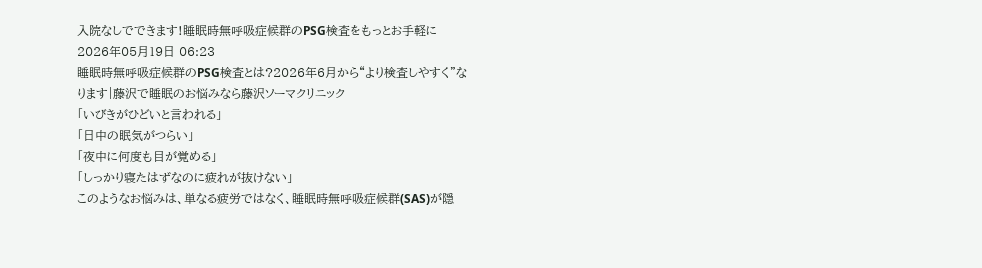入院なしでできます!睡眠時無呼吸症候群のPSG検査をもっとお手軽に
2026年05月19日 06:23
睡眠時無呼吸症候群のPSG検査とは?2026年6月から“より検査しやすく”なります|藤沢で睡眠のお悩みなら藤沢ソーマクリニック
「いびきがひどいと言われる」
「日中の眠気がつらい」
「夜中に何度も目が覚める」
「しっかり寝たはずなのに疲れが抜けない」
このようなお悩みは、単なる疲労ではなく、睡眠時無呼吸症候群(SAS)が隠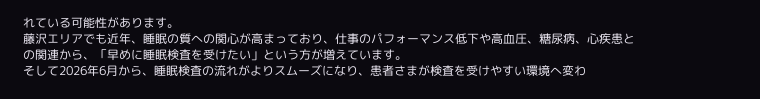れている可能性があります。
藤沢エリアでも近年、睡眠の質への関心が高まっており、仕事のパフォーマンス低下や高血圧、糖尿病、心疾患との関連から、「早めに睡眠検査を受けたい」という方が増えています。
そして2026年6月から、睡眠検査の流れがよりスムーズになり、患者さまが検査を受けやすい環境へ変わ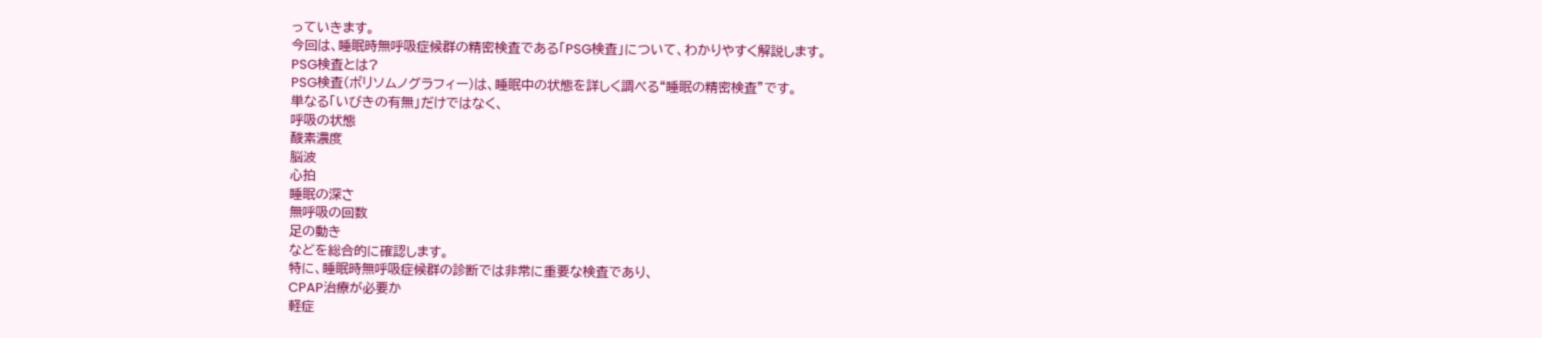っていきます。
今回は、睡眠時無呼吸症候群の精密検査である「PSG検査」について、わかりやすく解説します。
PSG検査とは?
PSG検査(ポリソムノグラフィー)は、睡眠中の状態を詳しく調べる“睡眠の精密検査”です。
単なる「いびきの有無」だけではなく、
呼吸の状態
酸素濃度
脳波
心拍
睡眠の深さ
無呼吸の回数
足の動き
などを総合的に確認します。
特に、睡眠時無呼吸症候群の診断では非常に重要な検査であり、
CPAP治療が必要か
軽症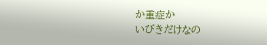か重症か
いびきだけなの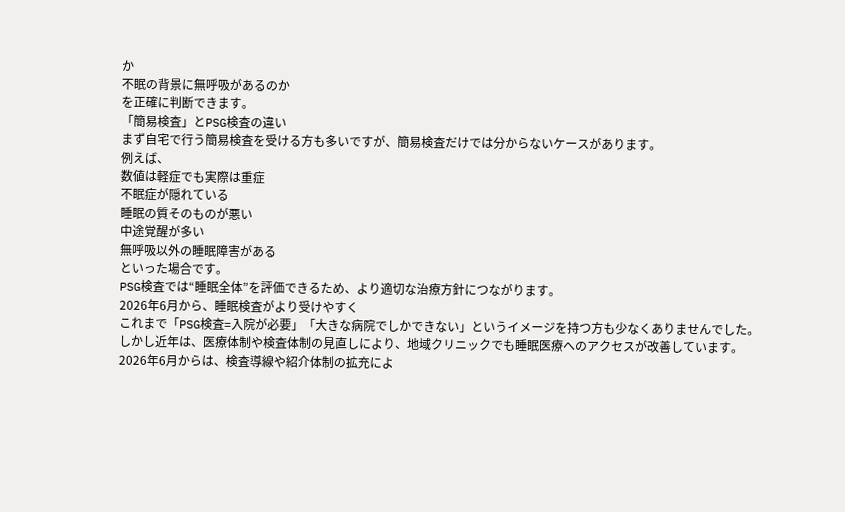か
不眠の背景に無呼吸があるのか
を正確に判断できます。
「簡易検査」とPSG検査の違い
まず自宅で行う簡易検査を受ける方も多いですが、簡易検査だけでは分からないケースがあります。
例えば、
数値は軽症でも実際は重症
不眠症が隠れている
睡眠の質そのものが悪い
中途覚醒が多い
無呼吸以外の睡眠障害がある
といった場合です。
PSG検査では“睡眠全体”を評価できるため、より適切な治療方針につながります。
2026年6月から、睡眠検査がより受けやすく
これまで「PSG検査=入院が必要」「大きな病院でしかできない」というイメージを持つ方も少なくありませんでした。
しかし近年は、医療体制や検査体制の見直しにより、地域クリニックでも睡眠医療へのアクセスが改善しています。
2026年6月からは、検査導線や紹介体制の拡充によ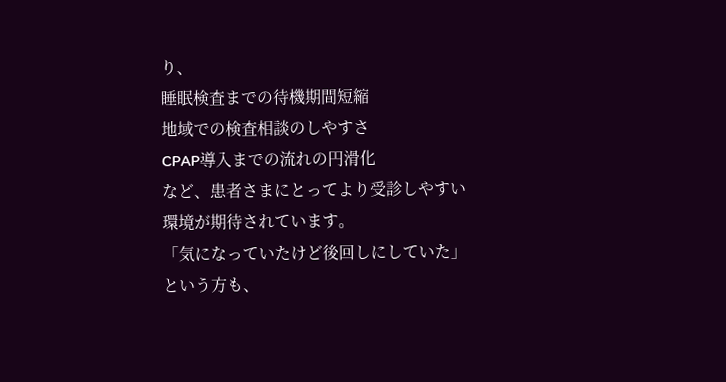り、
睡眠検査までの待機期間短縮
地域での検査相談のしやすさ
CPAP導入までの流れの円滑化
など、患者さまにとってより受診しやすい環境が期待されています。
「気になっていたけど後回しにしていた」という方も、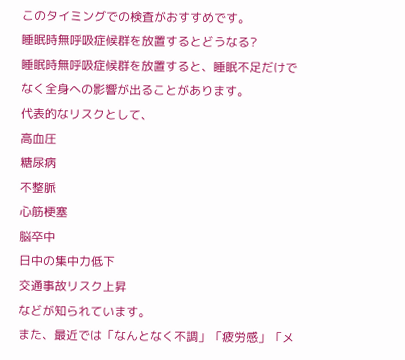このタイミングでの検査がおすすめです。
睡眠時無呼吸症候群を放置するとどうなる?
睡眠時無呼吸症候群を放置すると、睡眠不足だけでなく全身への影響が出ることがあります。
代表的なリスクとして、
高血圧
糖尿病
不整脈
心筋梗塞
脳卒中
日中の集中力低下
交通事故リスク上昇
などが知られています。
また、最近では「なんとなく不調」「疲労感」「メ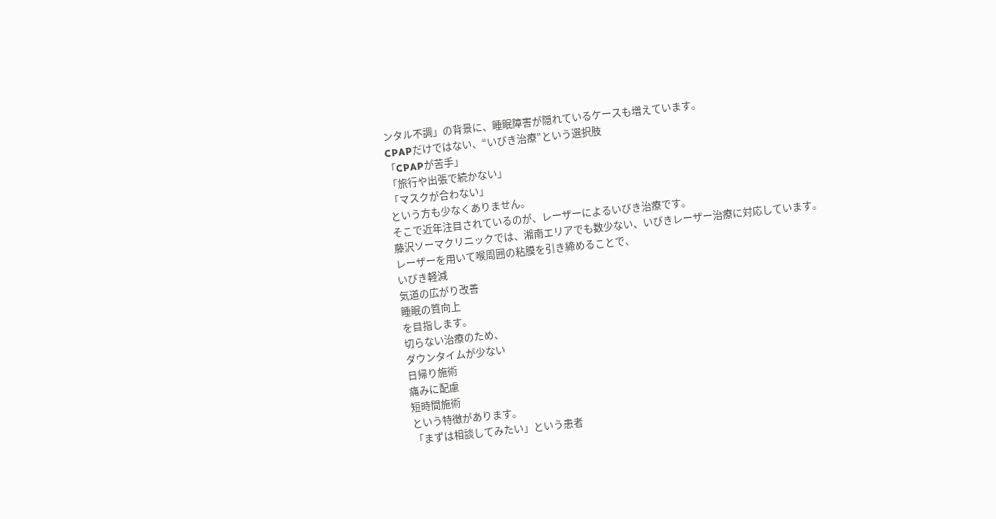ンタル不調」の背景に、睡眠障害が隠れているケースも増えています。
CPAPだけではない、“いびき治療”という選択肢
「CPAPが苦手」
「旅行や出張で続かない」
「マスクが合わない」
という方も少なくありません。
そこで近年注目されているのが、レーザーによるいびき治療です。
藤沢ソーマクリニックでは、湘南エリアでも数少ない、いびきレーザー治療に対応しています。
レーザーを用いて喉周囲の粘膜を引き締めることで、
いびき軽減
気道の広がり改善
睡眠の質向上
を目指します。
切らない治療のため、
ダウンタイムが少ない
日帰り施術
痛みに配慮
短時間施術
という特徴があります。
「まずは相談してみたい」という患者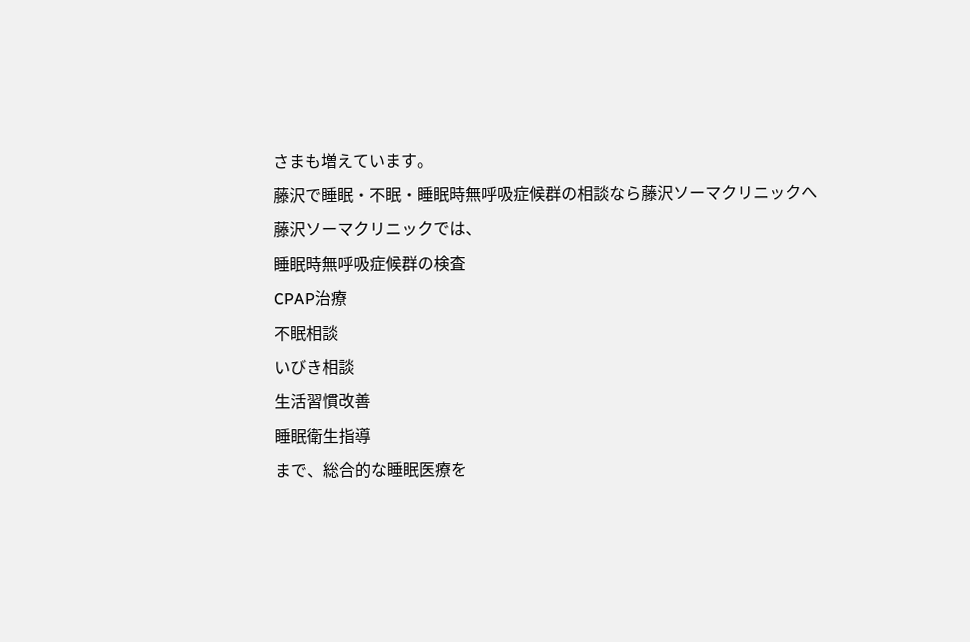さまも増えています。
藤沢で睡眠・不眠・睡眠時無呼吸症候群の相談なら藤沢ソーマクリニックへ
藤沢ソーマクリニックでは、
睡眠時無呼吸症候群の検査
CPAP治療
不眠相談
いびき相談
生活習慣改善
睡眠衛生指導
まで、総合的な睡眠医療を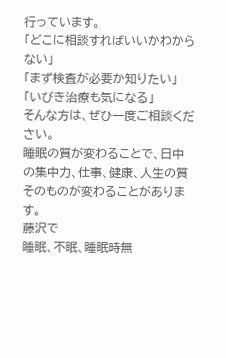行っています。
「どこに相談すればいいかわからない」
「まず検査が必要か知りたい」
「いびき治療も気になる」
そんな方は、ぜひ一度ご相談ください。
睡眠の質が変わることで、日中の集中力、仕事、健康、人生の質そのものが変わることがあります。
藤沢で
睡眠、不眠、睡眠時無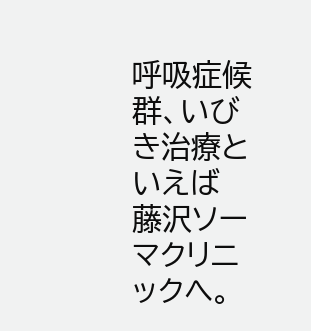呼吸症候群、いびき治療といえば
藤沢ソーマクリニックへ。